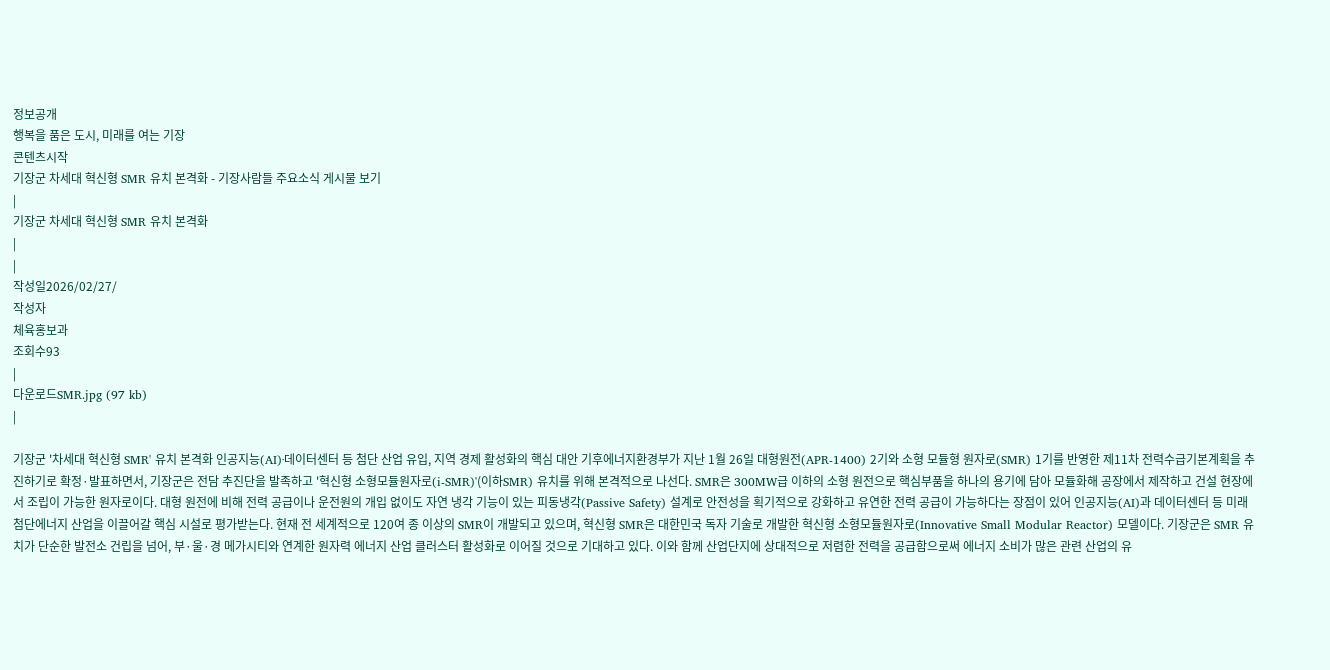정보공개
행복을 품은 도시, 미래를 여는 기장
콘텐츠시작
기장군 차세대 혁신형 SMR 유치 본격화 - 기장사람들 주요소식 게시물 보기
|
기장군 차세대 혁신형 SMR 유치 본격화
|
|
작성일2026/02/27/
작성자
체육홍보과
조회수93
|
다운로드SMR.jpg (97 kb)
|

기장군 '차세대 혁신형 SMR' 유치 본격화 인공지능(AI)·데이터센터 등 첨단 산업 유입, 지역 경제 활성화의 핵심 대안 기후에너지환경부가 지난 1월 26일 대형원전(APR-1400) 2기와 소형 모듈형 원자로(SMR) 1기를 반영한 제11차 전력수급기본계획을 추진하기로 확정·발표하면서, 기장군은 전담 추진단을 발족하고 '혁신형 소형모듈원자로(i-SMR)'(이하SMR) 유치를 위해 본격적으로 나선다. SMR은 300MW급 이하의 소형 원전으로 핵심부품을 하나의 용기에 담아 모듈화해 공장에서 제작하고 건설 현장에서 조립이 가능한 원자로이다. 대형 원전에 비해 전력 공급이나 운전원의 개입 없이도 자연 냉각 기능이 있는 피동냉각(Passive Safety) 설계로 안전성을 획기적으로 강화하고 유연한 전력 공급이 가능하다는 장점이 있어 인공지능(AI)과 데이터센터 등 미래 첨단에너지 산업을 이끌어갈 핵심 시설로 평가받는다. 현재 전 세계적으로 120여 종 이상의 SMR이 개발되고 있으며, 혁신형 SMR은 대한민국 독자 기술로 개발한 혁신형 소형모듈원자로(Innovative Small Modular Reactor) 모델이다. 기장군은 SMR 유치가 단순한 발전소 건립을 넘어, 부·울·경 메가시티와 연계한 원자력 에너지 산업 클러스터 활성화로 이어질 것으로 기대하고 있다. 이와 함께 산업단지에 상대적으로 저렴한 전력을 공급함으로써 에너지 소비가 많은 관련 산업의 유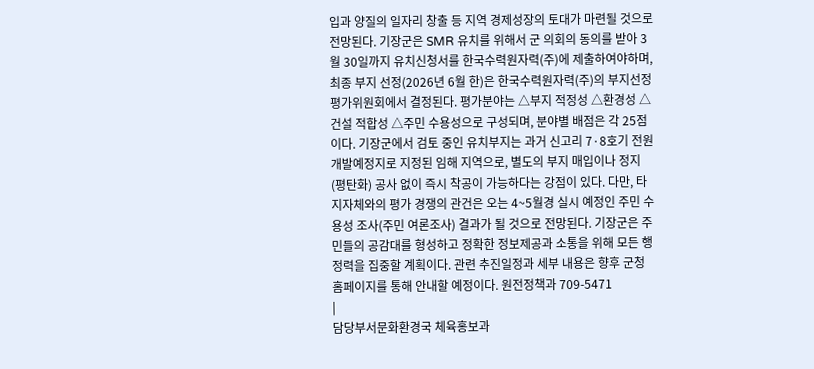입과 양질의 일자리 창출 등 지역 경제성장의 토대가 마련될 것으로 전망된다. 기장군은 SMR 유치를 위해서 군 의회의 동의를 받아 3월 30일까지 유치신청서를 한국수력원자력(주)에 제출하여야하며, 최종 부지 선정(2026년 6월 한)은 한국수력원자력(주)의 부지선정평가위원회에서 결정된다. 평가분야는 △부지 적정성 △환경성 △건설 적합성 △주민 수용성으로 구성되며, 분야별 배점은 각 25점이다. 기장군에서 검토 중인 유치부지는 과거 신고리 7·8호기 전원개발예정지로 지정된 임해 지역으로, 별도의 부지 매입이나 정지(평탄화) 공사 없이 즉시 착공이 가능하다는 강점이 있다. 다만, 타 지자체와의 평가 경쟁의 관건은 오는 4~5월경 실시 예정인 주민 수용성 조사(주민 여론조사) 결과가 될 것으로 전망된다. 기장군은 주민들의 공감대를 형성하고 정확한 정보제공과 소통을 위해 모든 행정력을 집중할 계획이다. 관련 추진일정과 세부 내용은 향후 군청 홈페이지를 통해 안내할 예정이다. 원전정책과 709-5471
|
담당부서문화환경국 체육홍보과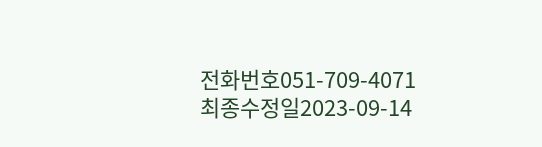전화번호051-709-4071
최종수정일2023-09-14